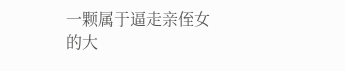一颗属于逼走亲侄女的大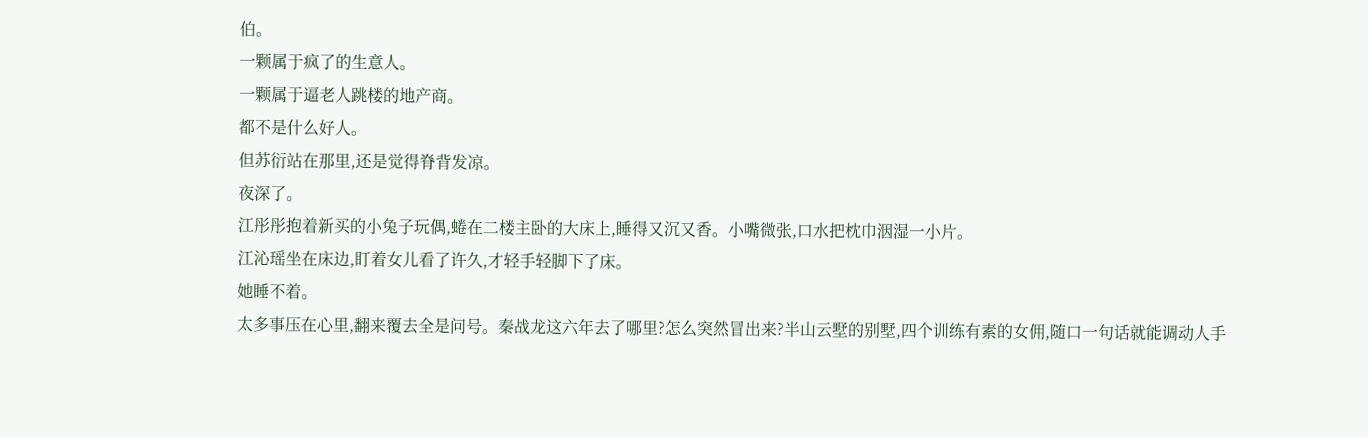伯。
一颗属于疯了的生意人。
一颗属于逼老人跳楼的地产商。
都不是什么好人。
但苏衍站在那里,还是觉得脊背发凉。
夜深了。
江彤彤抱着新买的小兔子玩偶,蜷在二楼主卧的大床上,睡得又沉又香。小嘴微张,口水把枕巾洇湿一小片。
江沁瑶坐在床边,盯着女儿看了许久,才轻手轻脚下了床。
她睡不着。
太多事压在心里,翻来覆去全是问号。秦战龙这六年去了哪里?怎么突然冒出来?半山云墅的别墅,四个训练有素的女佣,随口一句话就能调动人手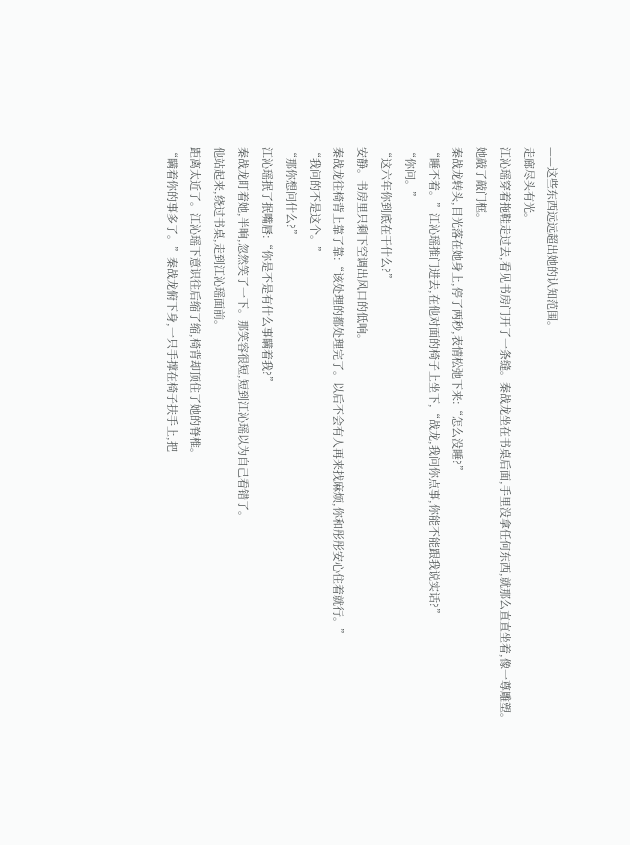——这些东西远远超出她的认知范围。
走廊尽头有光。
江沁瑶穿着拖鞋走过去,看见书房门开了一条缝。秦战龙坐在书桌后面,手里没拿任何东西,就那么直直坐着,像一尊雕塑。
她敲了敲门框。
秦战龙转头,目光落在她身上,停了两秒,表情松弛下来:“怎么没睡?”
“睡不着。”江沁瑶推门进去,在他对面的椅子上坐下,“战龙,我问你点事,你能不能跟我说实话?”
“你问。”
“这六年你到底在干什么?”
安静。书房里只剩下空调出风口的低响。
秦战龙往椅背上靠了靠:“该处理的都处理完了。以后不会有人再来找麻烦,你和彤彤安心住着就行。”
“我问的不是这个。”
“那你想问什么?”
江沁瑶抿了抿嘴唇:“你是不是有什么事瞒着我?”
秦战龙盯着她,半晌,忽然笑了一下。那笑容很短,短到江沁瑶以为自己看错了。
他站起来,绕过书桌,走到江沁瑶面前。
距离太近了。江沁瑶下意识往后缩了缩,椅背却顶住了她的脊椎。
“瞒着你的事多了。”秦战龙俯下身,一只手撑在椅子扶手上,把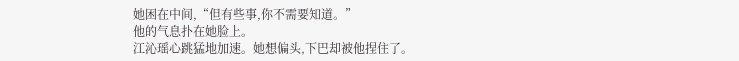她困在中间,“但有些事,你不需要知道。”
他的气息扑在她脸上。
江沁瑶心跳猛地加速。她想偏头,下巴却被他捏住了。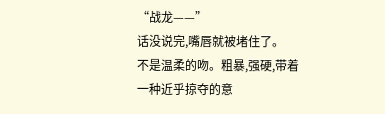“战龙——”
话没说完,嘴唇就被堵住了。
不是温柔的吻。粗暴,强硬,带着一种近乎掠夺的意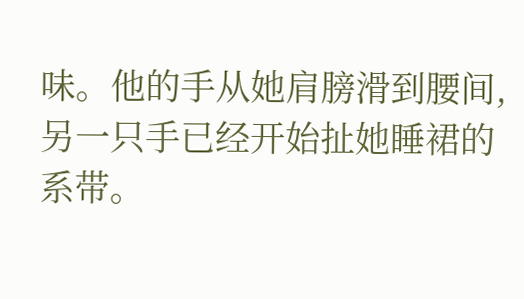味。他的手从她肩膀滑到腰间,另一只手已经开始扯她睡裙的系带。